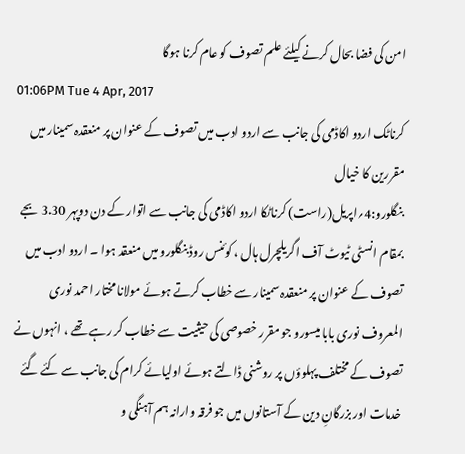امن کی فضا بحال کرنے کیلئے علم تصوف کو عام کرنا ہوگا
01:06PM Tue 4 Apr, 2017
کرناٹک اردو اکاڈمی کی جانب سے اردو ادب میں تصوف کے عنوان پر منعقدہ سمینار میں مقررین کا خیال
بنگلورو:4؍اپریل(راست) کرناٹکا اردو اکاڈمی کی جانب سے اتوار کے دن دوپہر 3.30 بجے بمقام انسٹی ٹیوٹ آف اگریلچرل ہال ، کوئنس روڈ بنگلورو میں منعقد ہوا ۔ اردو ادب میں تصوف کے عنوان پر منعقدہ سمینار سے خطاب کرتے ہوئے مولانا مختار احمد نوری المعروف نوری بابا میسورو جو مقرر خصوصی کی حیثیت سے خطاب کر رہے تھے ، انہوں نے تصوف کے مختلف پہلوؤں پر روشنی ڈالتے ہوئے اولیائے کرام کی جانب سے کئے گئے خدمات اور بزرگانِ دین کے آستانوں میں جو فرقہ وارانہ ہم آہنگی و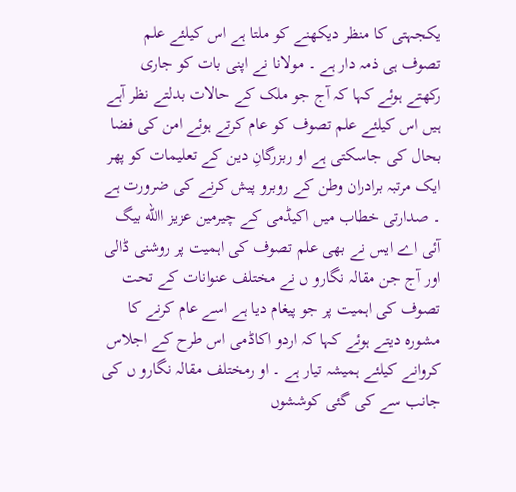یکجہتی کا منظر دیکھنے کو ملتا ہے اس کیلئے علم تصوف ہی ذمہ دار ہے ۔ مولانا نے اپنی بات کو جاری رکھتے ہوئے کہا کہ آج جو ملک کے حالات بدلتے نظر آہے ہیں اس کیلئے علم تصوف کو عام کرتے ہوئے امن کی فضا بحال کی جاسکتی ہے او ربزرگانِ دین کے تعلیمات کو پھر ایک مرتبہ برادران وطن کے روبرو پیش کرنے کی ضرورت ہے ۔ صدارتی خطاب میں اکیڈمی کے چیرمین عزیز االله بیگ آئی اے ایس نے بھی علم تصوف کی اہمیت پر روشنی ڈالی اور آج جن مقالہ نگارو ں نے مختلف عنوانات کے تحت تصوف کی اہمیت پر جو پیغام دیا ہے اسے عام کرنے کا مشورہ دیتے ہوئے کہا کہ اردو اکاڈمی اس طرح کے اجلاس کروانے کیلئے ہمیشہ تیار ہے ۔ او رمختلف مقالہ نگارو ں کی جانب سے کی گئی کوششوں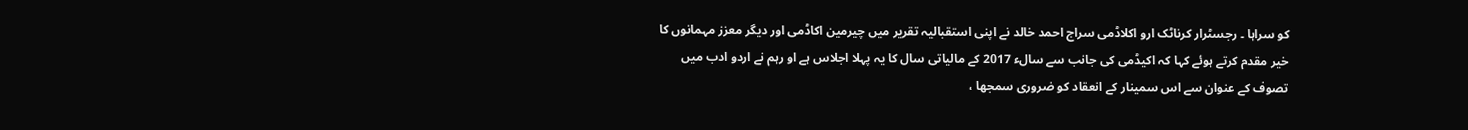کو سراہا ۔ رجسٹرار کرناٹک ارو اکلاڈمی سراج احمد خالد نے اپنی استقبالیہ تقریر میں چیرمین اکاڈمی اور دیگر معزز مہمانوں کا خیر مقدم کرتے ہوئے کہا کہ اکیڈمی کی جانب سے سالء 2017 کے مالیاتی سال کا یہ پہلا اجلاس ہے او رہم نے اردو ادب میں تصوف کے عنوان سے اس سمینار کے انعقاد کو ضروری سمجھا ،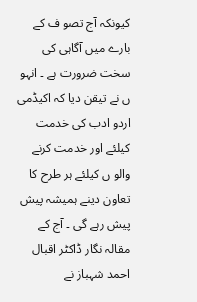کیونکہ آج تصو ف کے بارے میں آگاہی کی سخت ضرورت ہے ۔ انہو ں نے تیقن دیا کہ اکیڈمی اردو ادب کی خدمت کیلئے اور خدمت کرنے والو ں کیلئے ہر طرح کا تعاون دینے ہمیشہ پیش پیش رہے گی ۔ آج کے مقالہ نگار ڈاکٹر اقبال احمد شہباز نے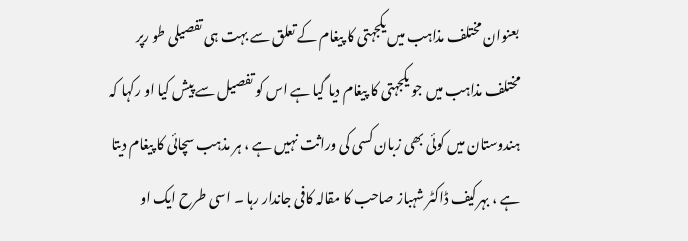بعنوان مختلف مذاہب میں یکجہتی کا پیغام کے تعلق سے بہت ہی تفصیلی طو رپر مختلف مذاہب میں جو یکجہتی کا پیغام دیا گیا ہے اس کو تفصیل سے پیش کیا او رکہا کہ ہندوستان میں کوئی بھی زبان کسی کی وراثت نہیں ہے ، ہر مذہب سچائی کا پیغام دیتا ہے ، بہرکیف ڈاکٹر شہباز صاحب کا مقالہ کافی جاندار رہا ۔ اسی طرح ایک او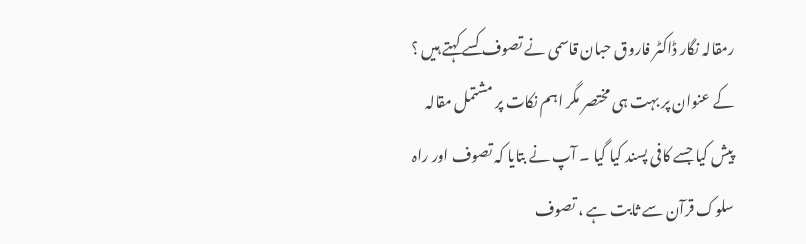رمقالہ نگار ڈاکٹر فاروق حبان قاسمی نے تصوف کسے کہتے ہیں ؟ کے عنوان پر بہت ہی مختصر مگر اہم نکات پر مشتمل مقالہ پیش کیا جسے کافی پسند کیا گیا ۔ آپ نے بتایا کہ تصوف اور راہ سلوک قرآن سے ثابت ہے ، تصوف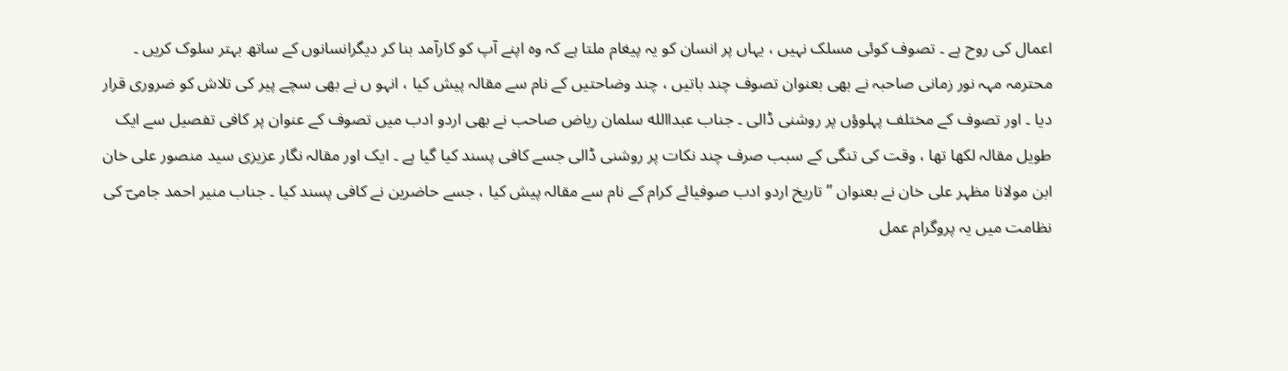اعمال کی روح ہے ۔ تصوف کوئی مسلک نہیں ، یہاں پر انسان کو یہ پیغام ملتا ہے کہ وہ اپنے آپ کو کارآمد بنا کر دیگرانسانوں کے ساتھ بہتر سلوک کریں ۔ محترمہ مہہ نور زمانی صاحبہ نے بھی بعنوان تصوف چند باتیں ، چند وضاحتیں کے نام سے مقالہ پیش کیا ، انہو ں نے بھی سچے پیر کی تلاش کو ضروری قرار دیا ۔ اور تصوف کے مختلف پہلوؤں پر روشنی ڈالی ۔ جناب عبداالله سلمان ریاض صاحب نے بھی اردو ادب میں تصوف کے عنوان پر کافی تفصیل سے ایک طویل مقالہ لکھا تھا ، وقت کی تنگی کے سبب صرف چند نکات پر روشنی ڈالی جسے کافی پسند کیا گیا ہے ۔ ایک اور مقالہ نگار عزیزی سید منصور علی خان ابن مولانا مظہر علی خان نے بعنوان ’’ تاریخ اردو ادب صوفیائے کرام کے نام سے مقالہ پیش کیا ، جسے حاضرین نے کافی پسند کیا ۔ جناب منیر احمد جامیؔ کی نظامت میں یہ پروگرام عمل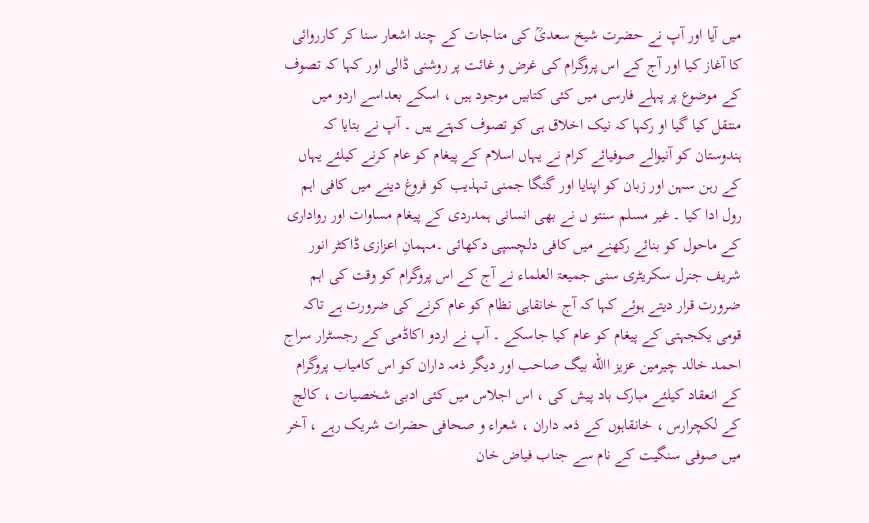میں آیا اور آپ نے حضرت شیخ سعدیؒ کی مناجات کے چند اشعار سنا کر کارروائی کا آغاز کیا اور آج کے اس پروگرام کی غرض و غائت پر روشنی ڈالی اور کہا کہ تصوف کے موضوع پر پہلے فارسی میں کئی کتابیں موجود ہیں ، اسکے بعداسے اردو میں منتقل کیا گیا او رکہا کہ نیک اخلاق ہی کو تصوف کہتے ہیں ۔ آپ نے بتایا کہ ہندوستان کو آنیوالے صوفیائے کرام نے یہاں اسلام کے پیغام کو عام کرنے کیلئے یہاں کے رہن سہن اور زبان کو اپنایا اور گنگا جمنی تہذیب کو فروغ دینے میں کافی اہم رول ادا کیا ۔ غیر مسلم سنتو ں نے بھی انسانی ہمدردی کے پیغام مساوات اور رواداری کے ماحول کو بنائے رکھنے میں کافی دلچسپی دکھائی ۔مہمانِ اعزازی ڈاکٹر انور شریف جنرل سکریٹری سنی جمیعۃ العلماء نے آج کے اس پروگرام کو وقت کی اہم ضرورت قرار دیتے ہوئے کہا کہ آج خانقاہی نظام کو عام کرنے کی ضرورت ہے تاکہ قومی یکجہتی کے پیغام کو عام کیا جاسکے ۔ آپ نے اردو اکاڈمی کے رجسٹرار سراج احمد خالد چیرمین عزیز االله بیگ صاحب اور دیگر ذمہ داران کو اس کامیاب پروگرام کے انعقاد کیلئے مبارک باد پیش کی ، اس اجلاس میں کئی ادبی شخصیات ، کالج کے لکچرارس ، خانقاہوں کے ذمہ داران ، شعراء و صحافی حضرات شریک رہے ، آخر میں صوفی سنگیت کے نام سے جناب فیاض خان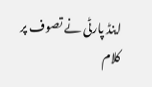اینڈ پارٹی نے تصوف پر کلام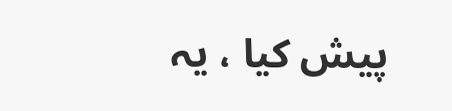پیش کیا ، یہ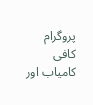پروگرام کافی کامیاب اور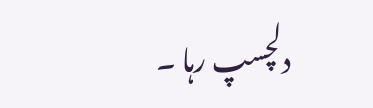دلچسپ رہا ۔